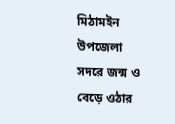মিঠামইন উপজেলা সদরে জন্ম ও বেড়ে ওঠার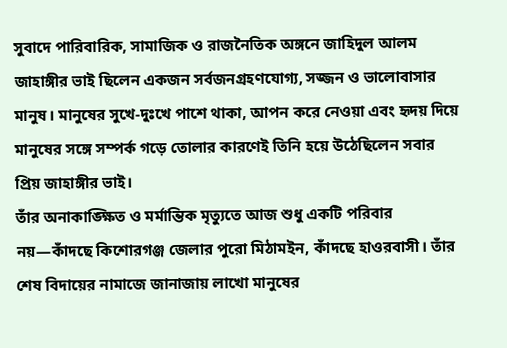সুবাদে পারিবারিক, সামাজিক ও রাজনৈতিক অঙ্গনে জাহিদুল আলম জাহাঙ্গীর ভাই ছিলেন একজন সর্বজনগ্রহণযোগ্য, সজ্জন ও ভালোবাসার মানুষ। মানুষের সুখে-দুঃখে পাশে থাকা, আপন করে নেওয়া এবং হৃদয় দিয়ে মানুষের সঙ্গে সম্পর্ক গড়ে তোলার কারণেই তিনি হয়ে উঠেছিলেন সবার প্রিয় জাহাঙ্গীর ভাই।
তাঁর অনাকাঙ্ক্ষিত ও মর্মান্তিক মৃত্যুতে আজ শুধু একটি পরিবার নয়—কাঁদছে কিশোরগঞ্জ জেলার পুরো মিঠামইন, কাঁদছে হাওরবাসী। তাঁর শেষ বিদায়ের নামাজে জানাজায় লাখো মানুষের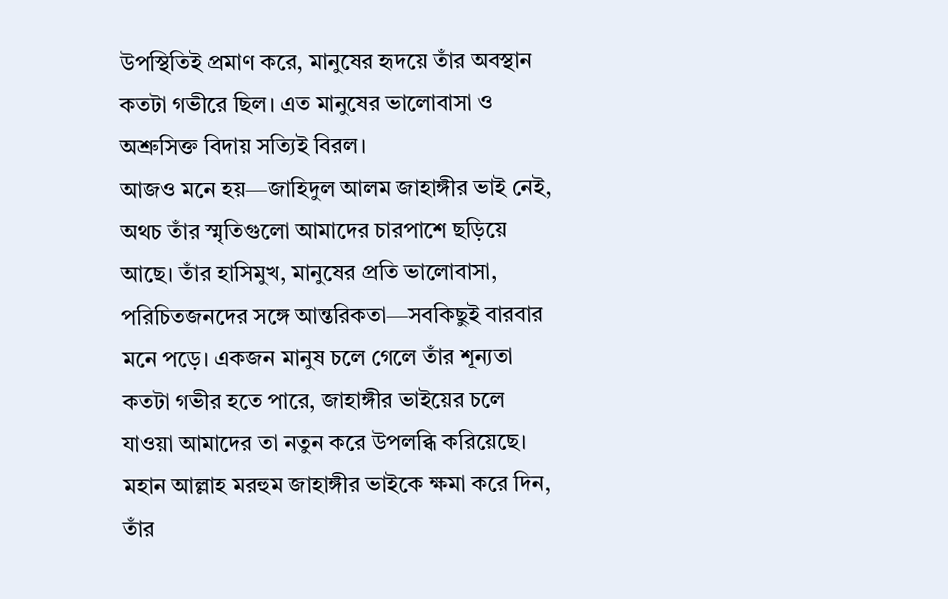উপস্থিতিই প্রমাণ করে, মানুষের হৃদয়ে তাঁর অবস্থান কতটা গভীরে ছিল। এত মানুষের ভালোবাসা ও অশ্রুসিক্ত বিদায় সত্যিই বিরল।
আজও মনে হয়—জাহিদুল আলম জাহাঙ্গীর ভাই নেই, অথচ তাঁর স্মৃতিগুলো আমাদের চারপাশে ছড়িয়ে আছে। তাঁর হাসিমুখ, মানুষের প্রতি ভালোবাসা, পরিচিতজনদের সঙ্গে আন্তরিকতা—সবকিছুই বারবার মনে পড়ে। একজন মানুষ চলে গেলে তাঁর শূন্যতা কতটা গভীর হতে পারে, জাহাঙ্গীর ভাইয়ের চলে যাওয়া আমাদের তা নতুন করে উপলব্ধি করিয়েছে।
মহান আল্লাহ মরহুম জাহাঙ্গীর ভাইকে ক্ষমা করে দিন, তাঁর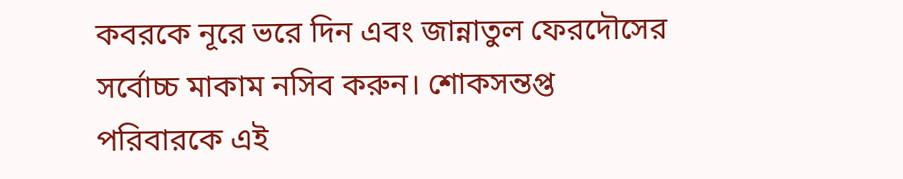কবরকে নূরে ভরে দিন এবং জান্নাতুল ফেরদৌসের সর্বোচ্চ মাকাম নসিব করুন। শোকসন্তপ্ত পরিবারকে এই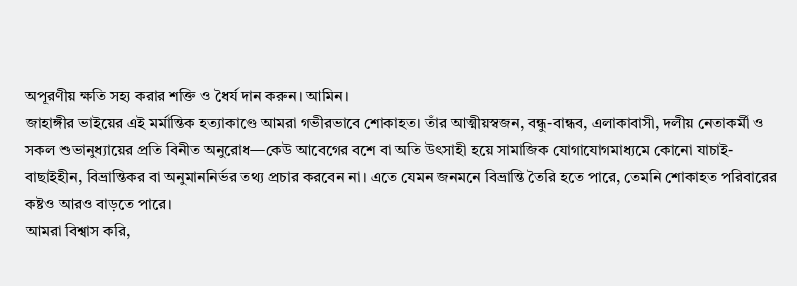অপূরণীয় ক্ষতি সহ্য করার শক্তি ও ধৈর্য দান করুন। আমিন।
জাহাঙ্গীর ভাইয়ের এই মর্মান্তিক হত্যাকাণ্ডে আমরা গভীরভাবে শোকাহত। তাঁর আত্মীয়স্বজন, বন্ধু-বান্ধব, এলাকাবাসী, দলীয় নেতাকর্মী ও সকল শুভানুধ্যায়ের প্রতি বিনীত অনুরোধ—কেউ আবেগের বশে বা অতি উৎসাহী হয়ে সামাজিক যোগাযোগমাধ্যমে কোনো যাচাই-বাছাইহীন, বিভ্রান্তিকর বা অনুমাননির্ভর তথ্য প্রচার করবেন না। এতে যেমন জনমনে বিভ্রান্তি তৈরি হতে পারে, তেমনি শোকাহত পরিবারের কষ্টও আরও বাড়তে পারে।
আমরা বিশ্বাস করি,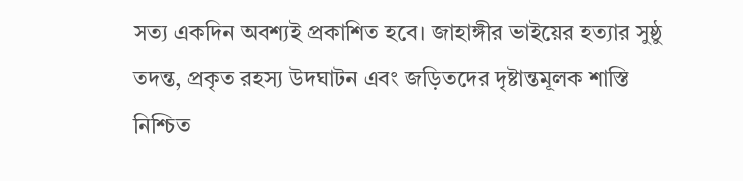সত্য একদিন অবশ্যই প্রকাশিত হবে। জাহাঙ্গীর ভাইয়ের হত্যার সুষ্ঠু তদন্ত, প্রকৃত রহস্য উদঘাটন এবং জড়িতদের দৃষ্টান্তমূলক শাস্তি নিশ্চিত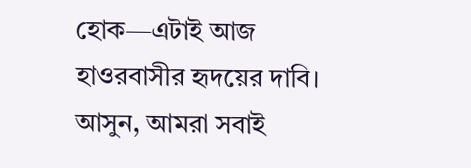হোক—এটাই আজ হাওরবাসীর হৃদয়ের দাবি।
আসুন, আমরা সবাই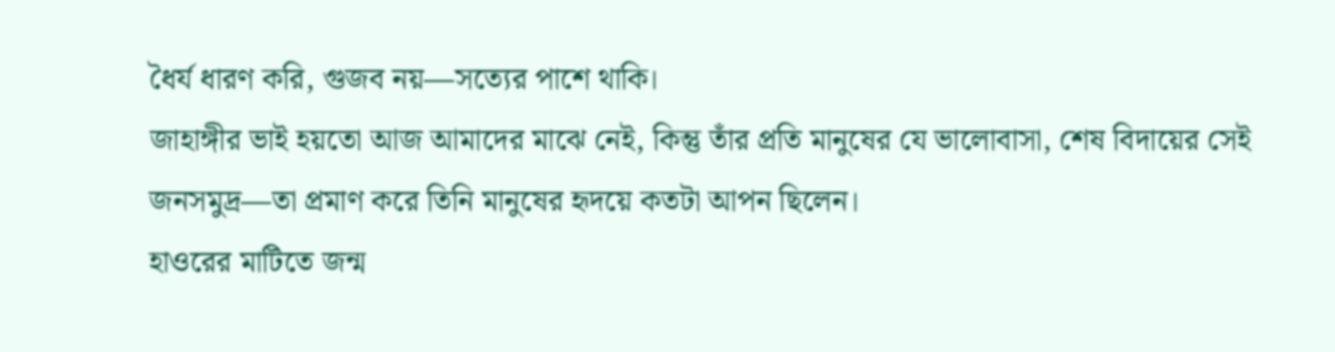ধৈর্য ধারণ করি, গুজব নয়—সত্যের পাশে থাকি।
জাহাঙ্গীর ভাই হয়তো আজ আমাদের মাঝে নেই, কিন্তু তাঁর প্রতি মানুষের যে ভালোবাসা, শেষ বিদায়ের সেই জনসমুদ্র—তা প্রমাণ করে তিনি মানুষের হৃদয়ে কতটা আপন ছিলেন।
হাওরের মাটিতে জন্ম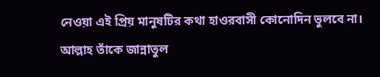নেওয়া এই প্রিয় মানুষটির কথা হাওরবাসী কোনোদিন ভুলবে না।
আল্লাহ তাঁকে জান্নাতুল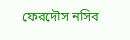ফেরদৌস নসিব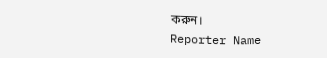করুন।
Reporter Name